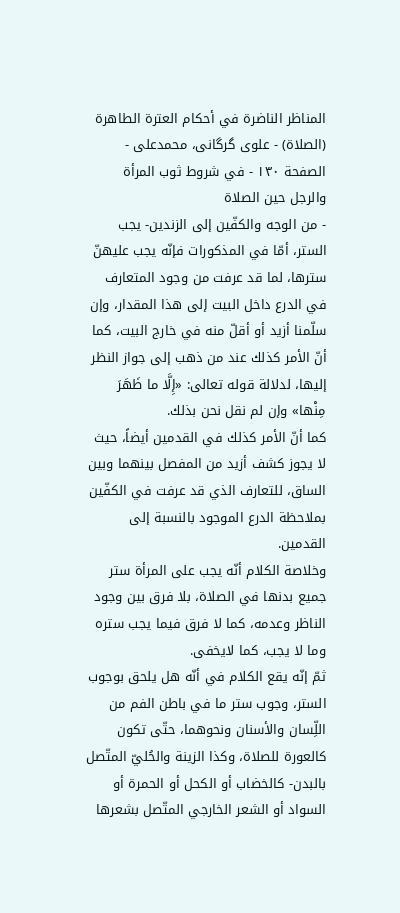المناظر الناضرة في أحکام العترة الطاهرة (الصلاة) - علوی گرگانی، محمدعلی - الصفحة ١٣٠ - في شروط ثوب المرأة والرجل حين الصلاة
- من الوجه والكفّين إلى الزندين- يجب الستر، أمّا في المذكورات فإنّه يجب عليهنّ سترها، لما قد عرفت من وجود المتعارف في الدرع داخل البيت إلى هذا المقدار، وإن سلّمنا أزيد أو أقلّ منه في خارج البيت، كما أنّ الأمر كذلك عند من ذهب إلى جواز النظر إليها، لدلالة قوله تعالى: «إِلَّا ما ظَهَرَ مِنْها» وإن لم نقل نحن بذلك.
كما أنّ الأمر كذلك في القدمين أيضاً، حيث لا يجوز كشف أزيد من المفصل بينهما وبين الساق، للتعارف الذي قد عرفت في الكفّين بملاحظة الدرع الموجود بالنسبة إلى القدمين.
وخلاصة الكلام أنّه يجب على المرأة ستر جميع بدنها في الصلاة، بلا فرق بين وجود الناظر وعدمه، كما لا فرق فيما يجب ستره وما لا يجب، كما لايخفى.
ثمّ إنّه يقع الكلام في أنّه هل يلحق بوجوب الستر، وجوب ستر ما في باطن الفم من اللِّسان والأسنان ونحوهما، حتّى تكون كالعورة للصلاة، وكذا الزينة والحُليّ المتّصل بالبدن- كالخضاب أو الكحل أو الحمرة أو السواد أو الشعر الخارجي المتّصل بشعرها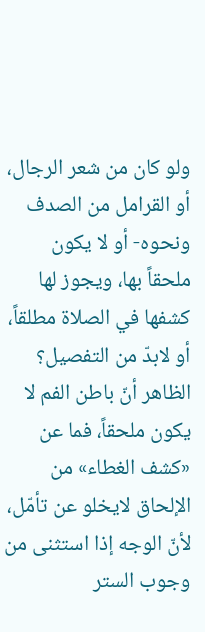ولو كان من شعر الرجال، أو القرامل من الصدف ونحوه- أو لا يكون ملحقاً بها، ويجوز لها كشفها في الصلاة مطلقاً، أو لابدّ من التفصيل؟
الظاهر أنّ باطن الفم لا يكون ملحقاً، فما عن «كشف الغطاء» من الإلحاق لايخلو عن تأمّل، لأنّ الوجه إذا استثنى من وجوب الستر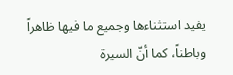يفيد استثناءها وجميع ما فيها ظاهراً وباطناً، كما أنّ السيرة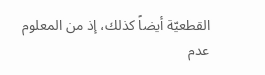القطعيّة أيضاً كذلك، إذ من المعلوم عدم